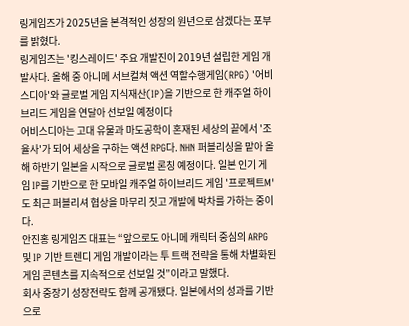링게임즈가 2025년을 본격적인 성장의 원년으로 삼겠다는 포부를 밝혔다.
링게임즈는 '킹스레이드' 주요 개발진이 2019년 설립한 게임 개발사다. 올해 중 아니메 서브컬쳐 액션 역할수행게임(RPG) '어비스디아'와 글로벌 게임 지식재산(IP)을 기반으로 한 캐주얼 하이브리드 게임을 연달아 선보일 예정이다
어비스디아는 고대 유물과 마도공학이 혼재된 세상의 끝에서 '조율사'가 되어 세상을 구하는 액션 RPG다. NHN 퍼블리싱을 맡아 올해 하반기 일본을 시작으로 글로벌 론칭 예정이다. 일본 인기 게임 IP를 기반으로 한 모바일 캐주얼 하이브리드 게임 '프로젝트M'도 최근 퍼블리셔 협상을 마무리 짓고 개발에 박차를 가하는 중이다.
안진홍 링게임즈 대표는 “앞으로도 아니메 캐릭터 중심의 ARPG 및 IP 기반 트렌디 게임 개발이라는 투 트랙 전략을 통해 차별화된 게임 콘텐츠를 지속적으로 선보일 것”이라고 말했다.
회사 중장기 성장전략도 함께 공개됐다. 일본에서의 성과를 기반으로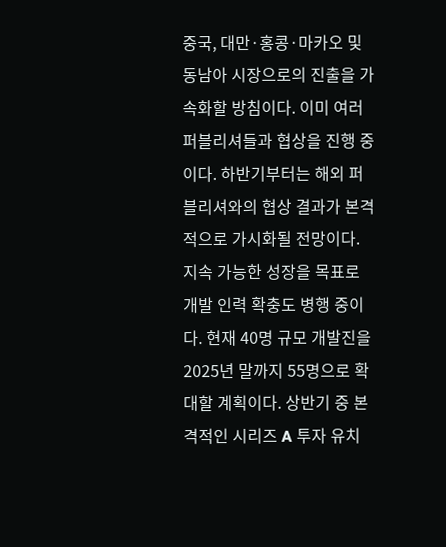중국, 대만·홍콩·마카오 및 동남아 시장으로의 진출을 가속화할 방침이다. 이미 여러 퍼블리셔들과 협상을 진행 중이다. 하반기부터는 해외 퍼블리셔와의 협상 결과가 본격적으로 가시화될 전망이다.
지속 가능한 성장을 목표로 개발 인력 확충도 병행 중이다. 현재 40명 규모 개발진을 2025년 말까지 55명으로 확대할 계획이다. 상반기 중 본격적인 시리즈 A 투자 유치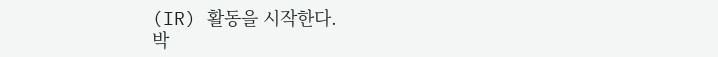(IR) 활동을 시작한다.
박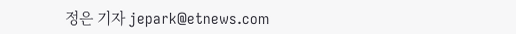정은 기자 jepark@etnews.com